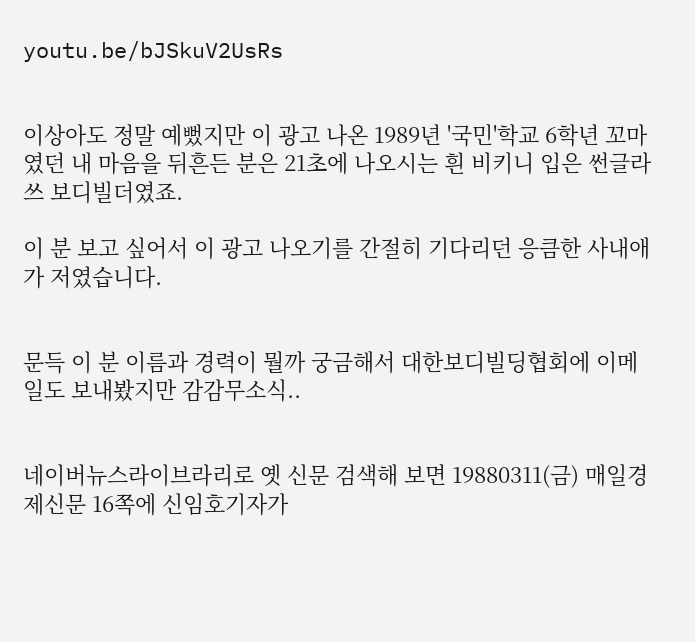youtu.be/bJSkuV2UsRs


이상아도 정말 예뻤지만 이 광고 나온 1989년 '국민'학교 6학년 꼬마였던 내 마음을 뒤흔든 분은 21초에 나오시는 흰 비키니 입은 썬글라쓰 보디빌더였죠.

이 분 보고 싶어서 이 광고 나오기를 간절히 기다리던 응큼한 사내애가 저였습니다.


문득 이 분 이름과 경력이 뭘까 궁금해서 대한보디빌딩협회에 이메일도 보내봤지만 감감무소식..


네이버뉴스라이브라리로 옛 신문 검색해 보면 19880311(금) 매일경제신문 16쪽에 신임호기자가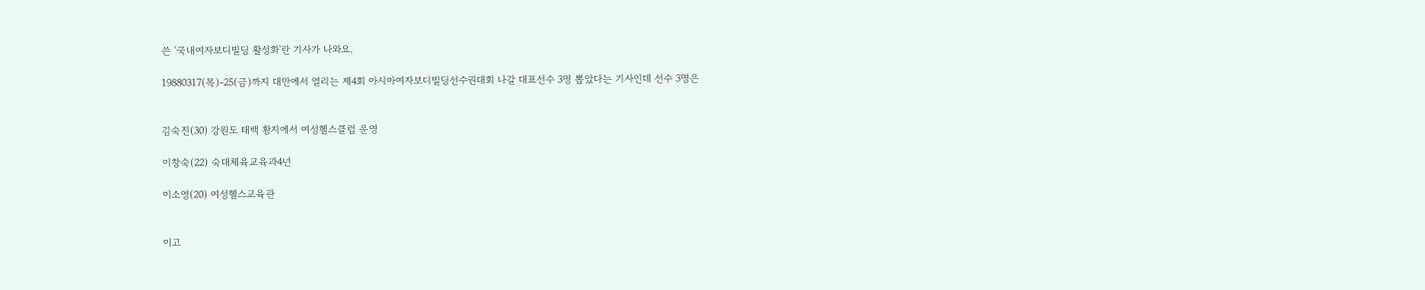쓴 '국내여자보디빌딩 활성화'란 기사가 나와요.

19880317(목)-25(금)까지 대만에서 열리는 제4회 아시아여자보디빌딩선수권대회 나갈 대표선수 3명 뽑았다는 기사인데 선수 3명은


김숙진(30) 강원도 태백 황지에서 여성헬스클럽 운영

이창숙(22) 숙대체육교육과4년

이소영(20) 여성헬스교육관


이고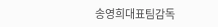송영희대표팀감독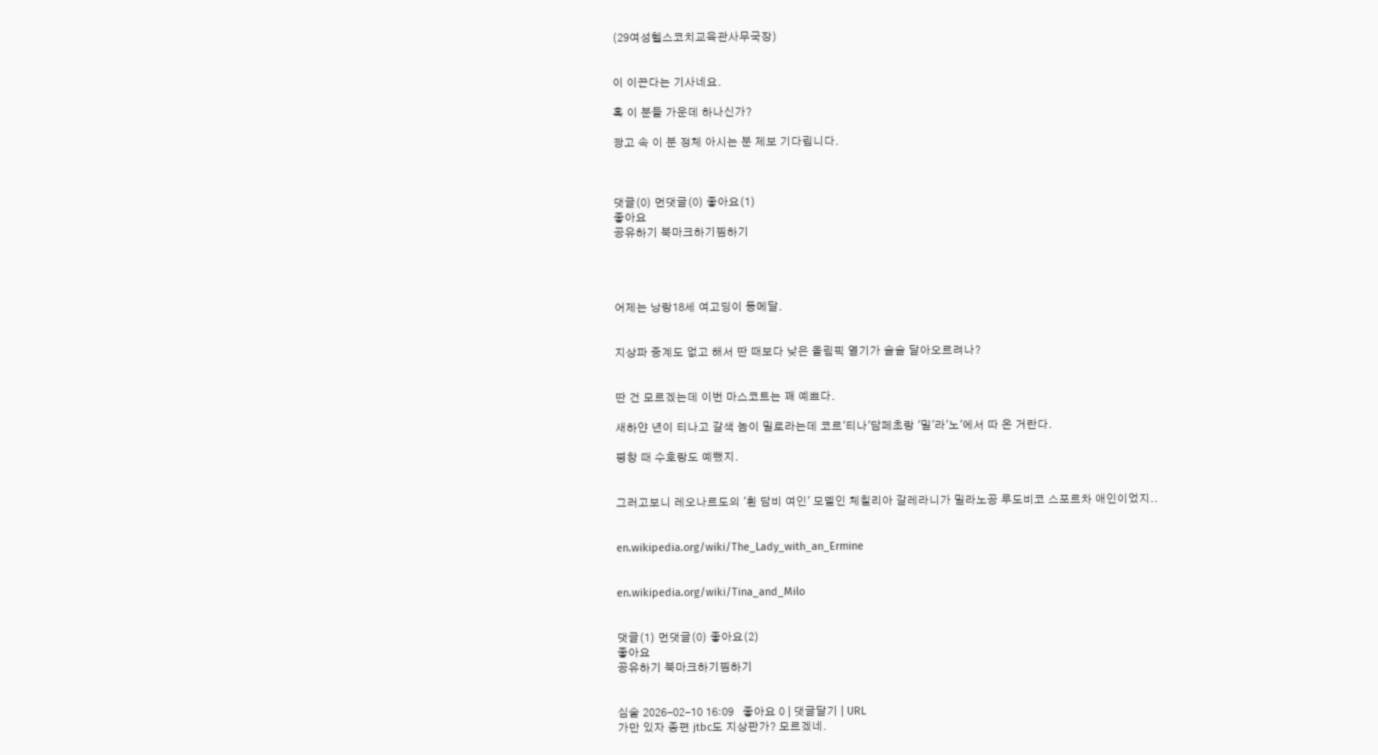(29여성헬스코치교육관사무국장)


이 이끈다는 기사네요.

혹 이 분들 가운데 하나신가?

광고 속 이 분 정체 아시는 분 제보 기다립니다.



댓글(0) 먼댓글(0) 좋아요(1)
좋아요
공유하기 북마크하기찜하기




어제는 낭랑18세 여고딩이 동메달.


지상파 중계도 없고 해서 딴 때보다 낮은 올림픽 열기가 슬슬 달아오르려나?


딴 건 모르겠는데 이번 마스코트는 꽤 예쁘다.

새하얀 년이 티나고 갈색 놈이 밀로라는데 코르'티나'담페초랑 '밀'라'노'에서 따 온 거란다.

평창 때 수호랑도 예뻤지.


그러고보니 레오나르도의 '흰 담비 여인' 모델인 체칠리아 갈레라니가 밀라노공 루도비코 스포르차 애인이었지..


en.wikipedia.org/wiki/The_Lady_with_an_Ermine


en.wikipedia.org/wiki/Tina_and_Milo


댓글(1) 먼댓글(0) 좋아요(2)
좋아요
공유하기 북마크하기찜하기


심술 2026-02-10 16:09   좋아요 0 | 댓글달기 | URL
가만 있자 종편 jtbc도 지상판가? 모르겠네.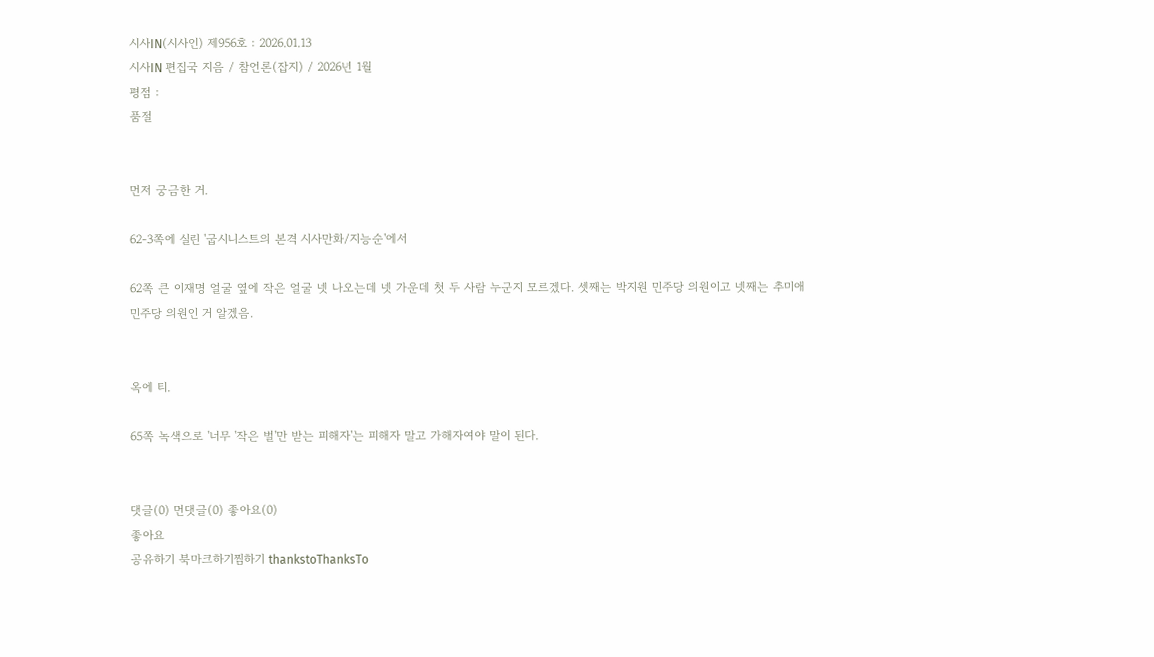시사IN(시사인) 제956호 : 2026.01.13
시사IN 편집국 지음 / 참언론(잡지) / 2026년 1월
평점 :
품절


먼저 궁금한 거.

62-3쪽에 실린 '굽시니스트의 본격 시사만화/지능순'에서

62쪽 큰 이재명 얼굴 옆에 작은 얼굴 넷 나오는데 넷 가운데 첫 두 사람 누군지 모르겠다. 셋째는 박지원 민주당 의원이고 넷째는 추미애 민주당 의원인 거 알겠음.


옥에 티.

65쪽 녹색으로 '너무 '작은 벌'만 받는 피해자'는 피해자 말고 가해자여야 말이 된다.


댓글(0) 먼댓글(0) 좋아요(0)
좋아요
공유하기 북마크하기찜하기 thankstoThanksTo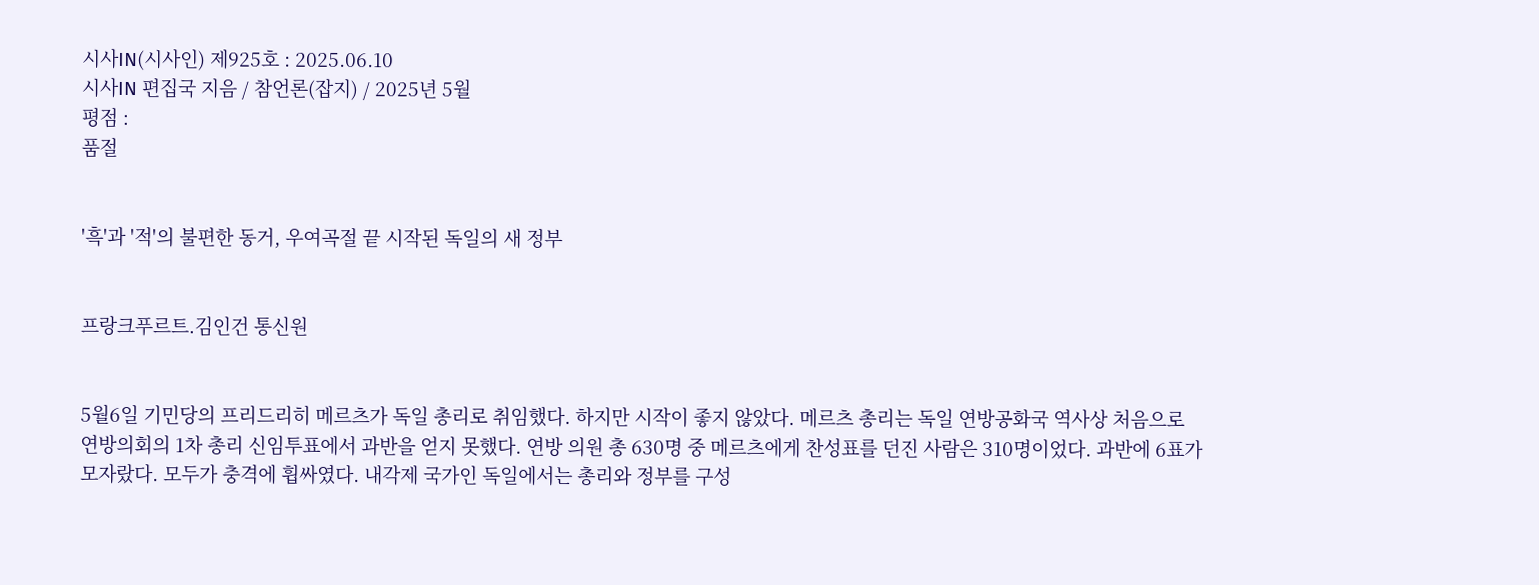시사IN(시사인) 제925호 : 2025.06.10
시사IN 편집국 지음 / 참언론(잡지) / 2025년 5월
평점 :
품절


'흑'과 '적'의 불편한 동거, 우여곡절 끝 시작된 독일의 새 정부


프랑크푸르트.김인건 통신원


5월6일 기민당의 프리드리히 메르츠가 독일 총리로 취임했다. 하지만 시작이 좋지 않았다. 메르츠 총리는 독일 연방공화국 역사상 처음으로 연방의회의 1차 총리 신임투표에서 과반을 얻지 못했다. 연방 의원 총 630명 중 메르츠에게 찬성표를 던진 사람은 310명이었다. 과반에 6표가 모자랐다. 모두가 충격에 휩싸였다. 내각제 국가인 독일에서는 총리와 정부를 구성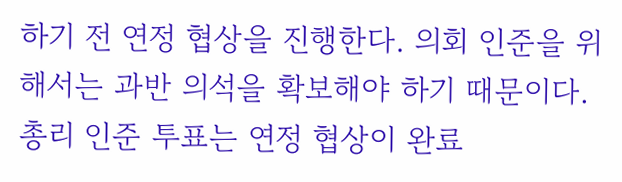하기 전 연정 협상을 진행한다. 의회 인준을 위해서는 과반 의석을 확보해야 하기 때문이다. 총리 인준 투표는 연정 협상이 완료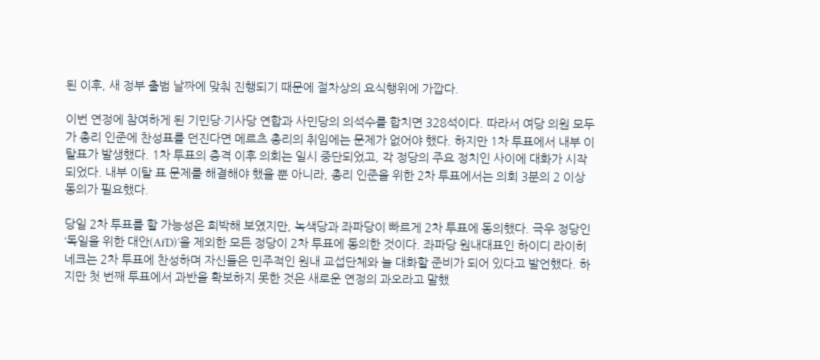된 이후, 새 정부 출범 날짜에 맞춰 진행되기 때문에 절차상의 요식행위에 가깝다.

이번 연정에 참여하게 된 기민당·기사당 연합과 사민당의 의석수를 합치면 328석이다. 따라서 여당 의원 모두가 총리 인준에 찬성표를 던진다면 메르츠 총리의 취임에는 문제가 없어야 했다. 하지만 1차 투표에서 내부 이탈표가 발생했다. 1차 투표의 충격 이후 의회는 일시 중단되었고, 각 정당의 주요 정치인 사이에 대화가 시작되었다. 내부 이탈 표 문제를 해결해야 했을 뿐 아니라, 총리 인준을 위한 2차 투표에서는 의회 3분의 2 이상 동의가 필요했다.

당일 2차 투표를 할 가능성은 희박해 보였지만, 녹색당과 좌파당이 빠르게 2차 투표에 동의했다. 극우 정당인 ‘독일을 위한 대안(AfD)’을 제외한 모든 정당이 2차 투표에 동의한 것이다. 좌파당 원내대표인 하이디 라이히네크는 2차 투표에 찬성하며 자신들은 민주적인 원내 교섭단체와 늘 대화할 준비가 되어 있다고 발언했다. 하지만 첫 번째 투표에서 과반을 확보하지 못한 것은 새로운 연정의 과오라고 말했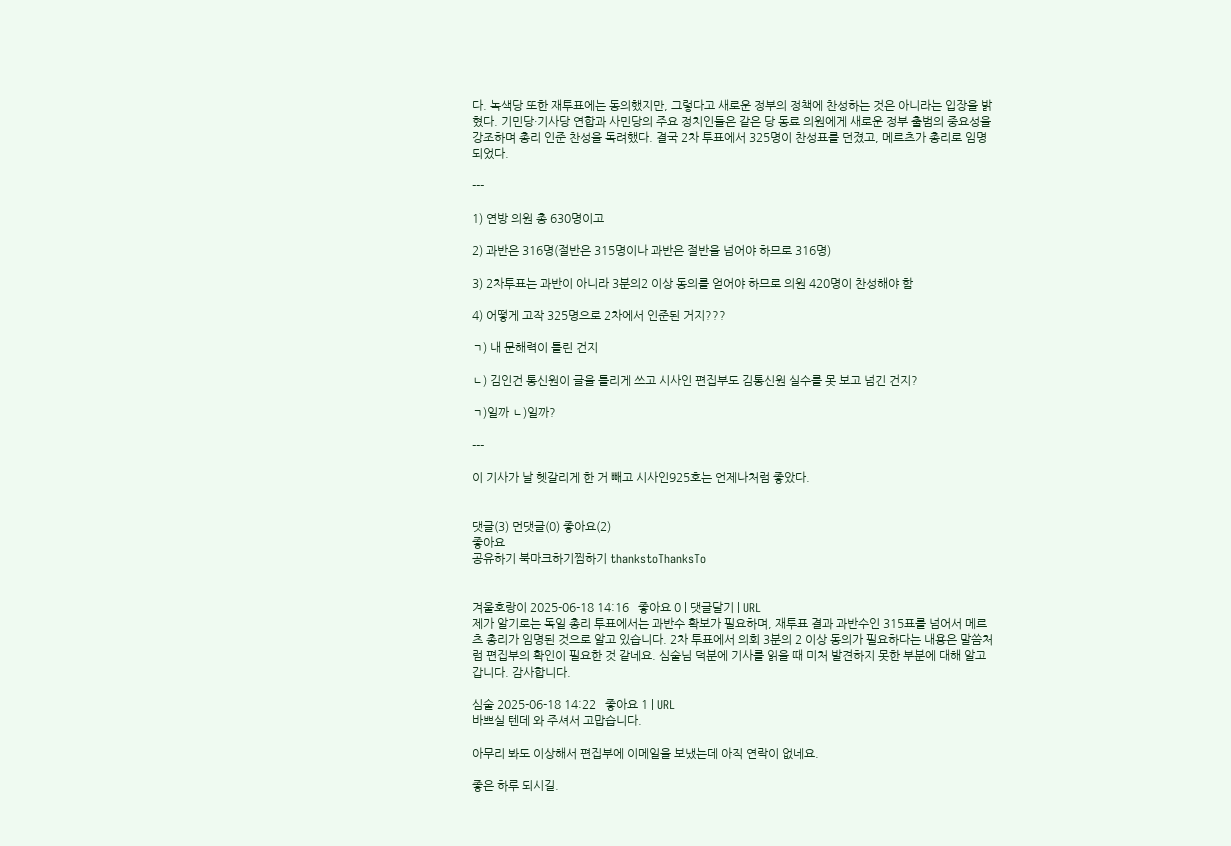다. 녹색당 또한 재투표에는 동의했지만, 그렇다고 새로운 정부의 정책에 찬성하는 것은 아니라는 입장을 밝혔다. 기민당·기사당 연합과 사민당의 주요 정치인들은 같은 당 동료 의원에게 새로운 정부 출범의 중요성을 강조하며 총리 인준 찬성을 독려했다. 결국 2차 투표에서 325명이 찬성표를 던졌고, 메르츠가 총리로 임명되었다.

---

1) 연방 의원 총 630명이고

2) 과반은 316명(절반은 315명이나 과반은 절반을 넘어야 하므로 316명)

3) 2차투표는 과반이 아니라 3분의2 이상 동의를 얻어야 하므로 의원 420명이 찬성해야 함

4) 어떻게 고작 325명으로 2차에서 인준된 거지???

ㄱ) 내 문해력이 틀린 건지

ㄴ) 김인건 통신원이 글을 틀리게 쓰고 시사인 편집부도 김통신원 실수를 못 보고 넘긴 건지?

ㄱ)일까 ㄴ)일까?

---

이 기사가 날 헷갈리게 한 거 빼고 시사인925호는 언제나처럼 좋았다.


댓글(3) 먼댓글(0) 좋아요(2)
좋아요
공유하기 북마크하기찜하기 thankstoThanksTo


겨울호랑이 2025-06-18 14:16   좋아요 0 | 댓글달기 | URL
제가 알기로는 독일 총리 투표에서는 과반수 확보가 필요하며, 재투표 결과 과반수인 315표를 넘어서 메르츠 총리가 임명된 것으로 알고 있습니다. 2차 투표에서 의회 3분의 2 이상 동의가 필요하다는 내용은 말씀처럼 편집부의 확인이 필요한 것 같네요. 심술님 덕분에 기사를 읽을 때 미처 발견하지 못한 부분에 대해 알고 갑니다. 감사합니다.

심술 2025-06-18 14:22   좋아요 1 | URL
바쁘실 텐데 와 주셔서 고맙습니다.

아무리 봐도 이상해서 편집부에 이메일을 보냈는데 아직 연락이 없네요.

좋은 하루 되시길.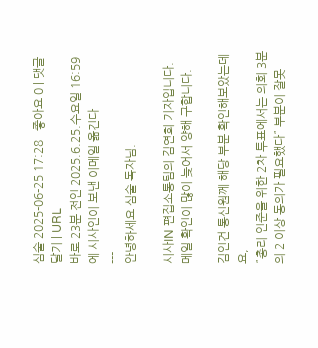심술 2025-06-25 17:28   좋아요 0 | 댓글달기 | URL
바로 23분 전인 2025.6.25.수요일 16:59에 시사인이 보낸 이메일 옮긴다
---
안녕하세요 심술 독자님.

시사IN 편집소통팀의 김연희 기자입니다.
메일 확인이 많이 늦어서 양해 구합니다.

김인건 통신원께 해당 부분 확인해보았는데요,
˝총리 인준을 위한 2차 투표에서는 의회 3분의 2 이상 동의가 필요했다˝ 부분이 잘못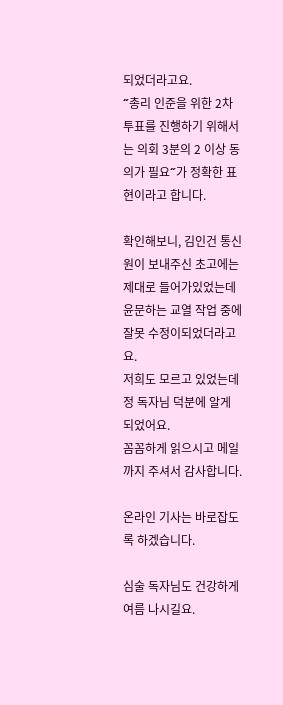되었더라고요.
˝총리 인준을 위한 2차 투표를 진행하기 위해서는 의회 3분의 2 이상 동의가 필요˝가 정확한 표현이라고 합니다.

확인해보니, 김인건 통신원이 보내주신 초고에는 제대로 들어가있었는데 윤문하는 교열 작업 중에 잘못 수정이되었더라고요.
저희도 모르고 있었는데 정 독자님 덕분에 알게 되었어요.
꼼꼼하게 읽으시고 메일까지 주셔서 감사합니다.

온라인 기사는 바로잡도록 하겠습니다.

심술 독자님도 건강하게 여름 나시길요.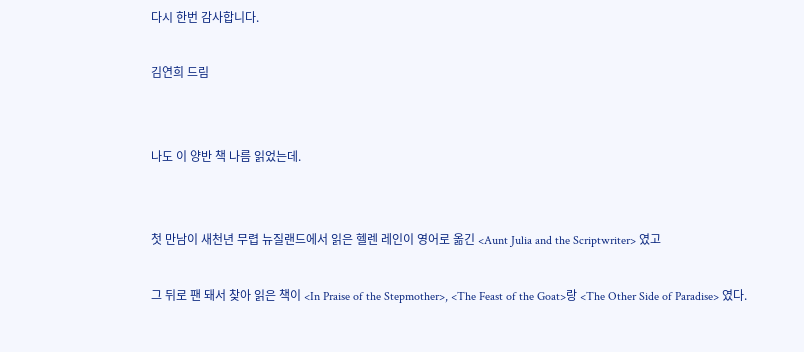다시 한번 감사합니다.

김연희 드림


나도 이 양반 책 나름 읽었는데.


첫 만남이 새천년 무렵 뉴질랜드에서 읽은 헬렌 레인이 영어로 옮긴 <Aunt Julia and the Scriptwriter> 였고

그 뒤로 팬 돼서 찾아 읽은 책이 <In Praise of the Stepmother>, <The Feast of the Goat>랑 <The Other Side of Paradise> 였다.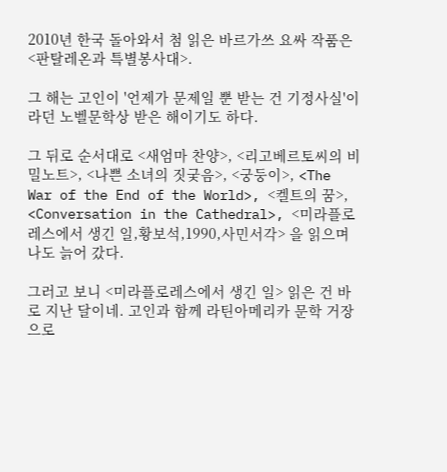2010년 한국 돌아와서 첨 읽은 바르가쓰 요싸 작품은 <판탈레온과 특별봉사대>.

그 해는 고인이 '언제가 문제일 뿐 받는 건 기정사실'이라던 노벨문학상 받은 해이기도 하다.

그 뒤로 순서대로 <새엄마 찬양>, <리고베르토씨의 비밀노트>, <나쁜 소녀의 짓궂음>, <궁둥이>, <The War of the End of the World>, <켈트의 꿈>, <Conversation in the Cathedral>, <미라플로레스에서 생긴 일,황보석,1990,사민서각> 을 읽으며 나도 늙어 갔다.

그러고 보니 <미라플로레스에서 생긴 일> 읽은 건 바로 지난 달이네. 고인과 함께 라틴아메리카 문학 거장으로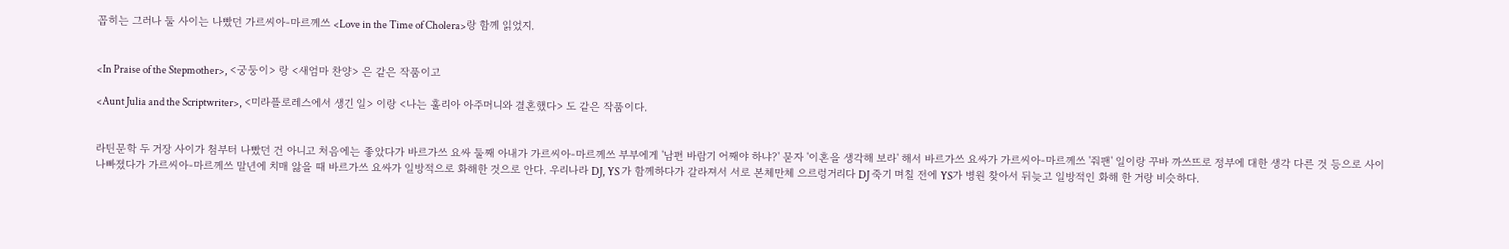꼽히는 그러나 둘 사이는 나빴던 가르씨아-마르께쓰 <Love in the Time of Cholera>랑 함께 읽었지.


<In Praise of the Stepmother>, <궁둥이> 랑 <새엄마 찬양> 은 같은 작품이고

<Aunt Julia and the Scriptwriter>, <미라플로레스에서 생긴 일> 이랑 <나는 훌리아 아주머니와 결혼했다> 도 같은 작품이다.


라틴문학 두 거장 사이가 첨부터 나빴던 건 아니고 처음에는 좋았다가 바르가쓰 요싸 둘째 아내가 가르씨아-마르께쓰 부부에게 '남편 바람기 어째야 하냐?' 묻자 '이혼을 생각해 보라' 해서 바르가쓰 요싸가 가르씨아-마르께쓰 '줘팬' 일이랑 꾸바 까쓰뜨로 정부에 대한 생각 다른 것 등으로 사이 나빠졌다가 가르씨아-마르께쓰 말년에 치매 앓을 때 바르가쓰 요싸가 일방적으로 화해한 것으로 안다. 우리나라 DJ, YS 가 함께하다가 갈라져서 서로 본체만체 으르렁거리다 DJ 죽기 며칠 전에 YS가 병원 찾아서 뒤늦고 일방적인 화해 한 거랑 비슷하다.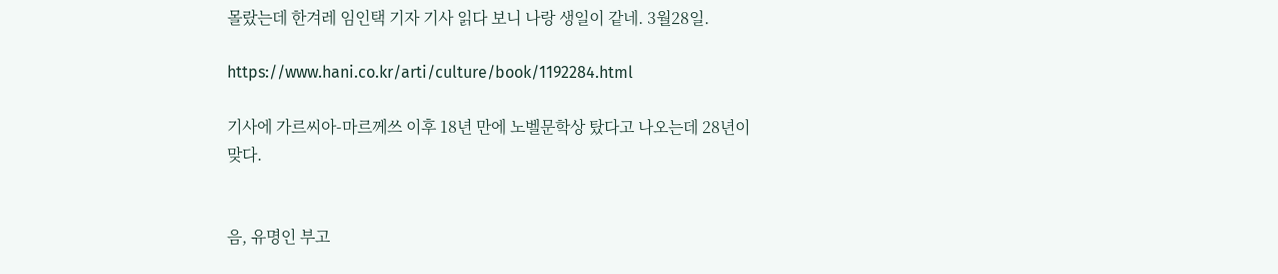몰랐는데 한겨레 임인택 기자 기사 읽다 보니 나랑 생일이 같네. 3월28일.

https://www.hani.co.kr/arti/culture/book/1192284.html

기사에 가르씨아-마르께쓰 이후 18년 만에 노벨문학상 탔다고 나오는데 28년이 맞다.


음, 유명인 부고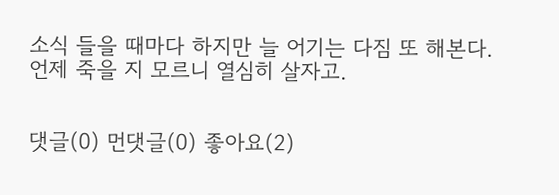소식 들을 때마다 하지만 늘 어기는 다짐 또 해본다. 언제 죽을 지 모르니 열심히 살자고.


댓글(0) 먼댓글(0) 좋아요(2)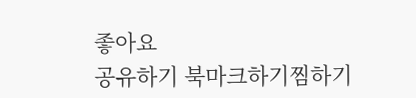좋아요
공유하기 북마크하기찜하기